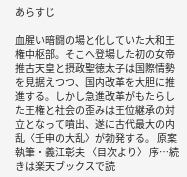あらすじ

血腥い暗闘の場と化していた大和王権中枢部。そこへ登場した初の女帝推古天皇と摂政聖徳太子は国際情勢を見据えつつ、国内改革を大胆に推進する。しかし急進改革がもたらした王権と社会の歪みは王位継承の対立となって噴出、遂に古代最大の内乱〈壬申の大乱〉が勃発する。 原案執筆・義江彰夫 〈目次より〉 序…続きは楽天ブックスで読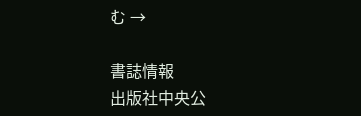む →

書誌情報
出版社中央公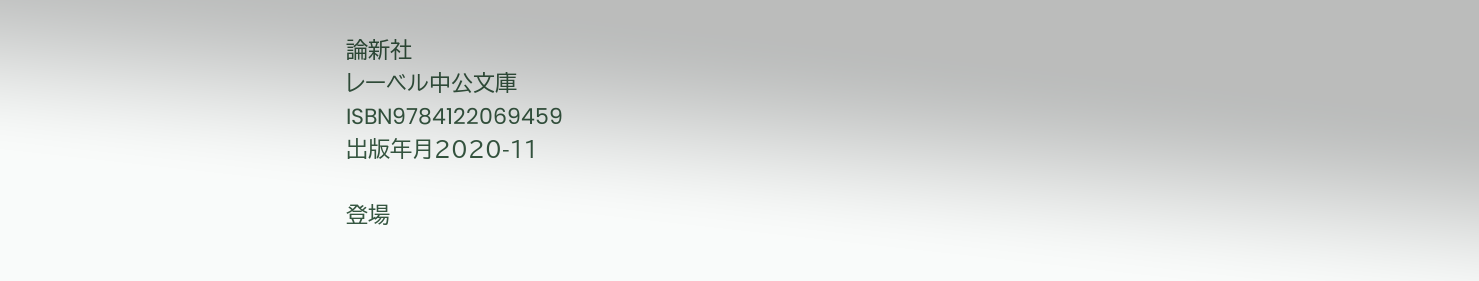論新社
レーベル中公文庫
ISBN9784122069459
出版年月2020-11

登場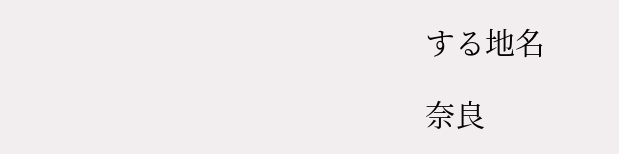する地名

奈良